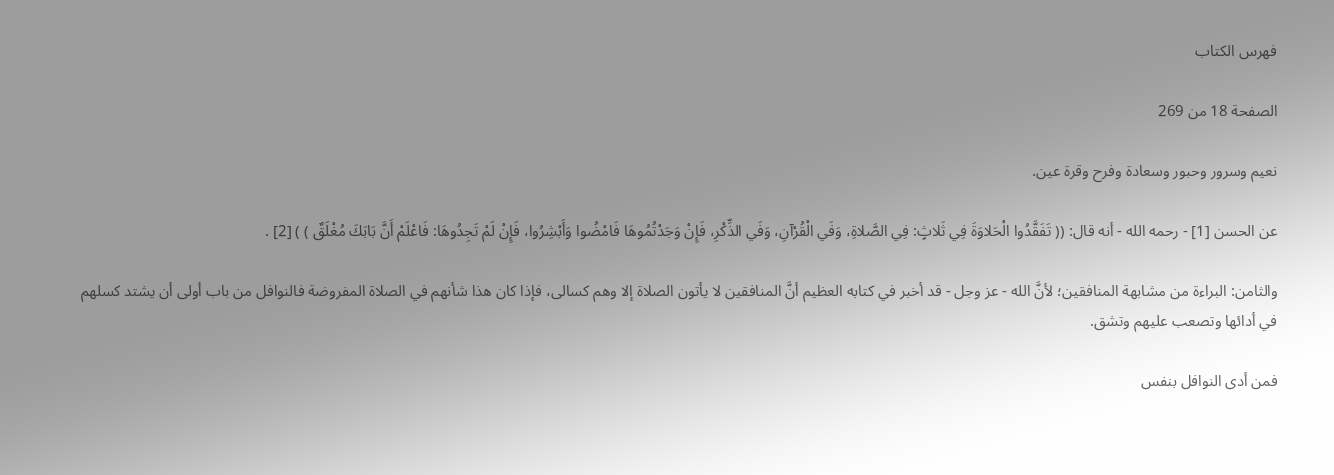فهرس الكتاب

الصفحة 18 من 269

نعيم وسرور وحبور وسعادة وفرح وقرة عين.

عن الحسن [1] - رحمه الله - أنه قال: (( تَفَقَّدُوا الْحَلاوَةَ فِي ثَلاثٍ: فِي الصَّلاةِ، وَفَي الْقُرْآنِ، وَفَي الذِّكْرِ، فَإِنْ وَجَدْتُمُوهَا فَامْضُوا وَأَبْشِرُوا، فَإِنْ لَمْ تَجِدُوهَا: فَاعْلَمْ أَنَّ بَابَكَ مُغْلَقٌ ) ) [2] .

والثامن: البراءة من مشابهة المنافقين؛ لأنَّ الله - عز وجل - قد أخبر في كتابه العظيم أنَّ المنافقين لا يأتون الصلاة إلا وهم كسالى، فإذا كان هذا شأنهم في الصلاة المفروضة فالنوافل من باب أولى أن يشتد كسلهم في أدائها وتصعب عليهم وتشق.

فمن أدى النوافل بنفس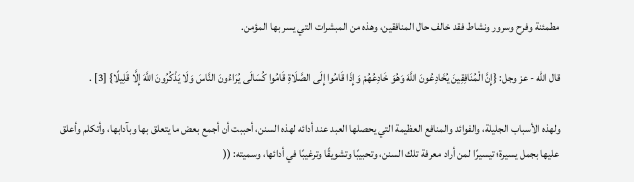مطمئنة وفرح وسرور ونشاط فقد خالف حال المنافقين، وهذه من المبشرات التي يسر بها المؤمن.

قال الله - عز وجل: {إِنَّ الْمُنَافِقِينَ يُخَادِعُونَ اللَّهَ وَهُوَ خَادِعُهُمْ وَإِذَا قَامُوا إِلَى الصَّلَاةِ قَامُوا كُسَالَى يُرَاءُونَ النَّاسَ وَلَا يَذْكُرُونَ اللَّهَ إِلَّا قَلِيلًا} [3] .

ولهذه الأسباب الجليلة، والفوائد والمنافع العظيمة التي يحصلها العبد عند أدائه لهذه السنن، أحببت أن أجمع بعض ما يتعلق بها وبآدابها، وأتكلم وأعلق عليها بجمل يسيرة؛ تيسيرًا لمن أراد معرفة تلك السنن، وتحبيبًا وتشويقًا وترغيبًا في أدائها، وسميته: ((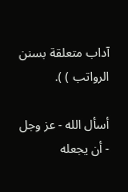آداب متعلقة بسنن الرواتب ) ).

أسأل الله - عز وجل - أن يجعله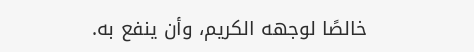خالصًا لوجهه الكريم، وأن ينفع به.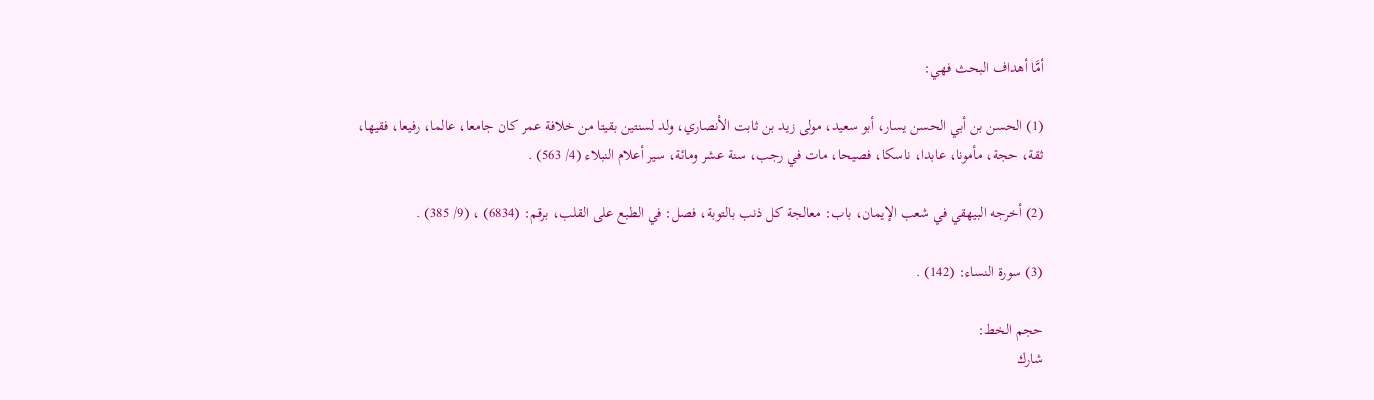أمَّا أهداف البحث فهي:

(1) الحسن بن أبي الحسن يسار، أبو سعيد، مولى زيد بن ثابت الأنصاري، ولد لسنتين بقيتا من خلافة عمر كان جامعا، عالما، رفيعا، فقيها، ثقة، حجة، مأمونا، عابدا، ناسكا، فصيحا، مات في رجب، سنة عشر ومائة، سير أعلام النبلاء (4/ 563) .

(2) أخرجه البيهقي في شعب الإيمان، باب: معالجة كل ذنب بالتوبة، فصل: في الطبع على القلب، برقم: (6834) ، (9/ 385) .

(3) سورة النساء: (142) .

حجم الخط:
شارك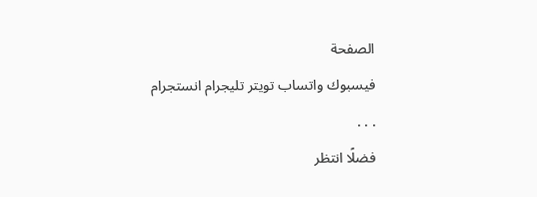الصفحة
فيسبوك واتساب تويتر تليجرام انستجرام
. . .
فضلًا انتظر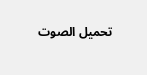تحميل الصوت